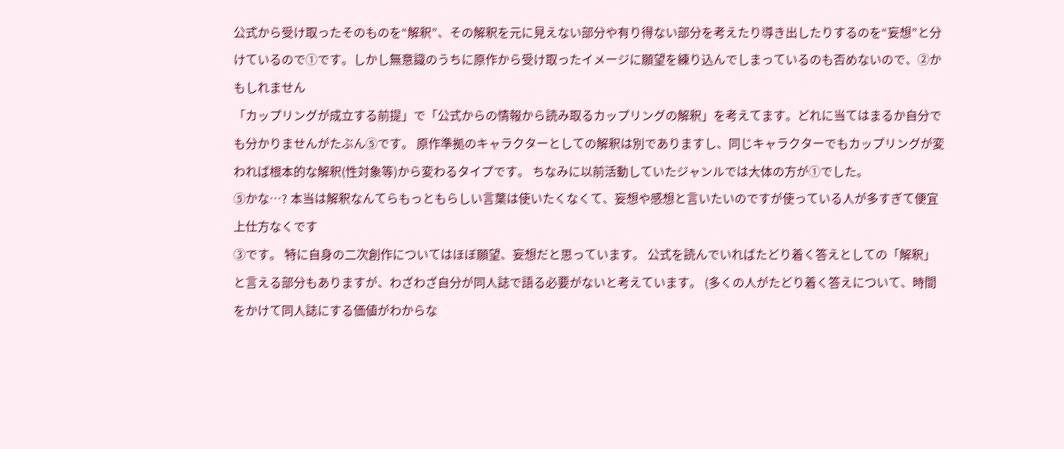公式から受け取ったそのものを“解釈”、その解釈を元に見えない部分や有り得ない部分を考えたり導き出したりするのを“妄想”と分けているので①です。しかし無意識のうちに原作から受け取ったイメージに願望を練り込んでしまっているのも否めないので、②かもしれません
「カップリングが成立する前提」で「公式からの情報から読み取るカップリングの解釈」を考えてます。どれに当てはまるか自分でも分かりませんがたぶん⑤です。 原作準拠のキャラクターとしての解釈は別でありますし、同じキャラクターでもカップリングが変われば根本的な解釈(性対象等)から変わるタイプです。 ちなみに以前活動していたジャンルでは大体の方が①でした。
⑤かな…? 本当は解釈なんてらもっともらしい言葉は使いたくなくて、妄想や感想と言いたいのですが使っている人が多すぎて便宜上仕方なくです
③です。 特に自身の二次創作についてはほぼ願望、妄想だと思っています。 公式を読んでいればたどり着く答えとしての「解釈」と言える部分もありますが、わざわざ自分が同人誌で語る必要がないと考えています。 (多くの人がたどり着く答えについて、時間をかけて同人誌にする価値がわからな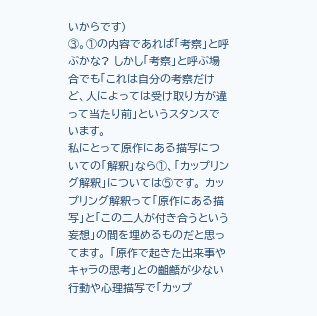いからです)
③。①の内容であれば「考察」と呼ぶかな? しかし「考察」と呼ぶ場合でも「これは自分の考察だけど、人によっては受け取り方が違って当たり前」というスタンスでいます。
私にとって原作にある描写についての「解釈」なら①、「カップリング解釈」については⑤です。 カップリング解釈って「原作にある描写」と「この二人が付き合うという妄想」の間を埋めるものだと思ってます。 「原作で起きた出来事やキャラの思考」との齟齬が少ない行動や心理描写で「カップ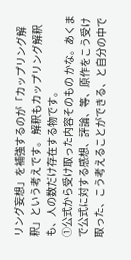リング妄想」を補強するのが「カップリング解釈」という考えです。 解釈もカップリング解釈も、人の数だけ存在する物です。
①公式から受け取った内容そのもの かな。あくまで公式に対する感想、評論、等、原作をこう受け取った、こう考えることができる、と自分の中で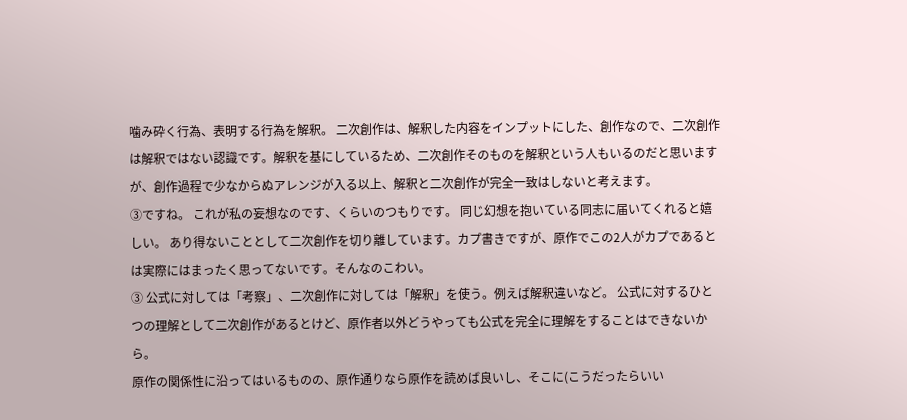噛み砕く行為、表明する行為を解釈。 二次創作は、解釈した内容をインプットにした、創作なので、二次創作は解釈ではない認識です。解釈を基にしているため、二次創作そのものを解釈という人もいるのだと思いますが、創作過程で少なからぬアレンジが入る以上、解釈と二次創作が完全一致はしないと考えます。
③ですね。 これが私の妄想なのです、くらいのつもりです。 同じ幻想を抱いている同志に届いてくれると嬉しい。 あり得ないこととして二次創作を切り離しています。カプ書きですが、原作でこの2人がカプであるとは実際にはまったく思ってないです。そんなのこわい。
③ 公式に対しては「考察」、二次創作に対しては「解釈」を使う。例えば解釈違いなど。 公式に対するひとつの理解として二次創作があるとけど、原作者以外どうやっても公式を完全に理解をすることはできないから。
原作の関係性に沿ってはいるものの、原作通りなら原作を読めば良いし、そこに(こうだったらいい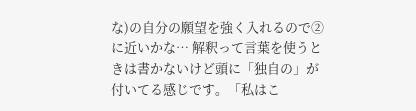な)の自分の願望を強く入れるので②に近いかな… 解釈って言葉を使うときは書かないけど頭に「独自の」が付いてる感じです。「私はこ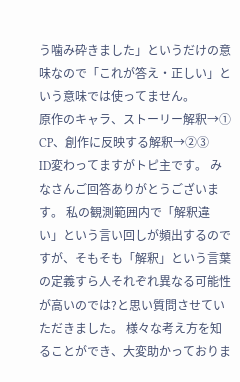う噛み砕きました」というだけの意味なので「これが答え・正しい」という意味では使ってません。
原作のキャラ、ストーリー解釈→① CP、創作に反映する解釈→②③
ID変わってますがトピ主です。 みなさんご回答ありがとうございます。 私の観測範囲内で「解釈違い」という言い回しが頻出するのですが、そもそも「解釈」という言葉の定義すら人それぞれ異なる可能性が高いのでは?と思い質問させていただきました。 様々な考え方を知ることができ、大変助かっておりま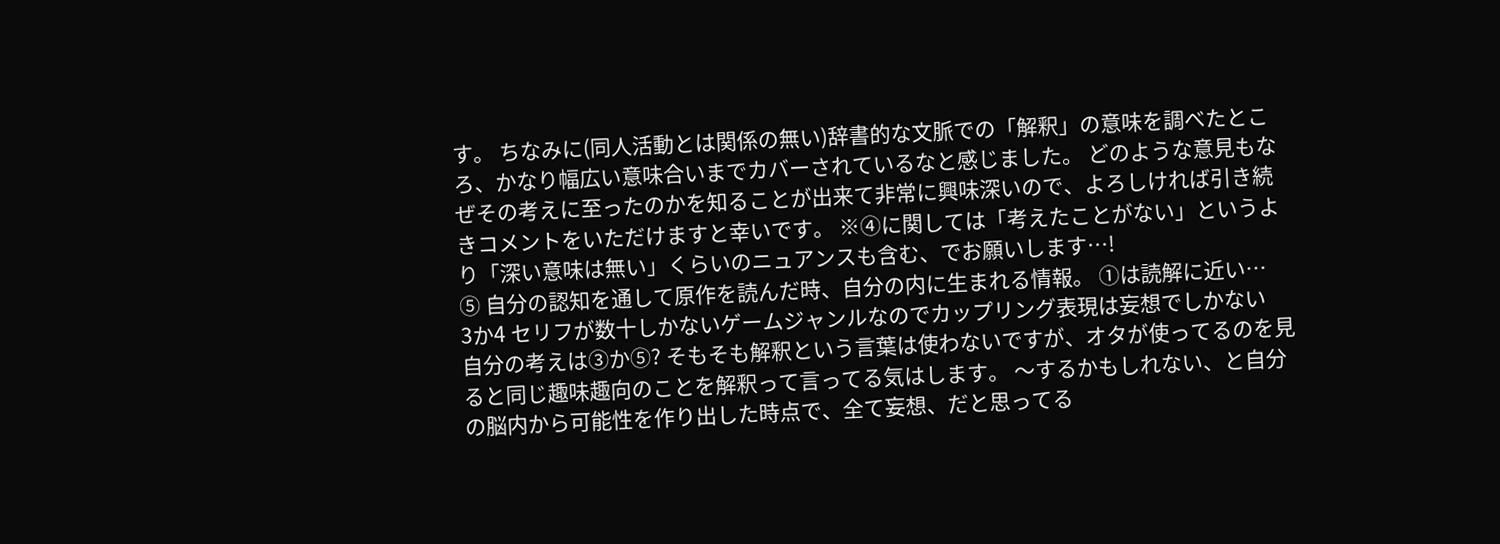す。 ちなみに(同人活動とは関係の無い)辞書的な文脈での「解釈」の意味を調べたところ、かなり幅広い意味合いまでカバーされているなと感じました。 どのような意見もなぜその考えに至ったのかを知ることが出来て非常に興味深いので、よろしければ引き続きコメントをいただけますと幸いです。 ※④に関しては「考えたことがない」というより「深い意味は無い」くらいのニュアンスも含む、でお願いします…!
⑤ 自分の認知を通して原作を読んだ時、自分の内に生まれる情報。 ①は読解に近い…
3か4 セリフが数十しかないゲームジャンルなのでカップリング表現は妄想でしかない
自分の考えは③か⑤? そもそも解釈という言葉は使わないですが、オタが使ってるのを見ると同じ趣味趣向のことを解釈って言ってる気はします。 〜するかもしれない、と自分の脳内から可能性を作り出した時点で、全て妄想、だと思ってる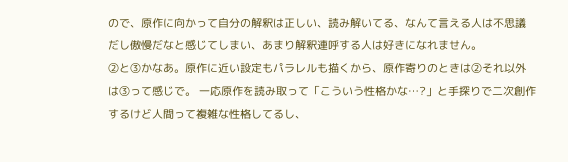ので、原作に向かって自分の解釈は正しい、読み解いてる、なんて言える人は不思議だし傲慢だなと感じてしまい、あまり解釈連呼する人は好きになれません。
②と③かなあ。原作に近い設定もパラレルも描くから、原作寄りのときは②それ以外は③って感じで。 一応原作を読み取って「こういう性格かな…?」と手探りで二次創作するけど人間って複雑な性格してるし、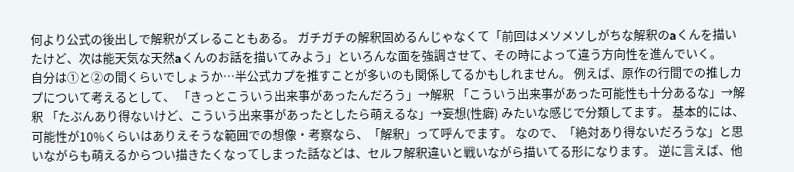何より公式の後出しで解釈がズレることもある。 ガチガチの解釈固めるんじゃなくて「前回はメソメソしがちな解釈のaくんを描いたけど、次は能天気な天然aくんのお話を描いてみよう」といろんな面を強調させて、その時によって違う方向性を進んでいく。
自分は①と②の間くらいでしょうか…半公式カプを推すことが多いのも関係してるかもしれません。 例えば、原作の行間での推しカプについて考えるとして、 「きっとこういう出来事があったんだろう」→解釈 「こういう出来事があった可能性も十分あるな」→解釈 「たぶんあり得ないけど、こういう出来事があったとしたら萌えるな」→妄想(性癖) みたいな感じで分類してます。 基本的には、可能性が10%くらいはありえそうな範囲での想像・考察なら、「解釈」って呼んでます。 なので、「絶対あり得ないだろうな」と思いながらも萌えるからつい描きたくなってしまった話などは、セルフ解釈違いと戦いながら描いてる形になります。 逆に言えば、他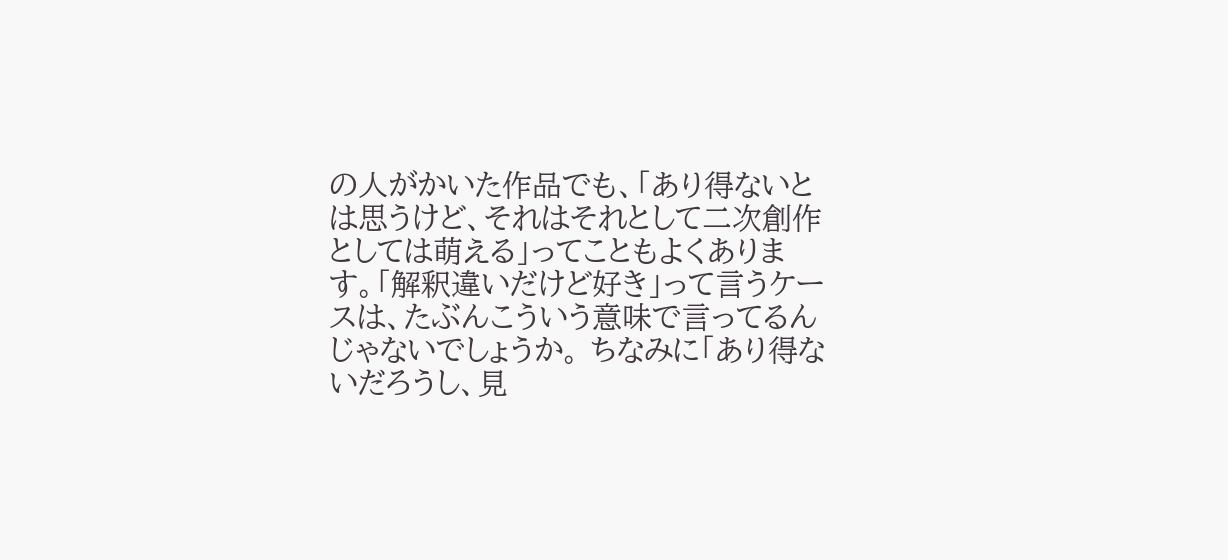の人がかいた作品でも、「あり得ないとは思うけど、それはそれとして二次創作としては萌える」ってこともよくあります。「解釈違いだけど好き」って言うケースは、たぶんこういう意味で言ってるんじゃないでしょうか。 ちなみに「あり得ないだろうし、見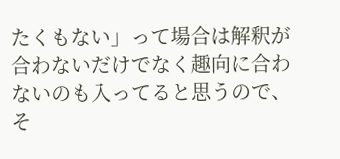たくもない」って場合は解釈が合わないだけでなく趣向に合わないのも入ってると思うので、そ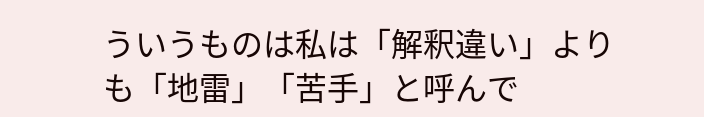ういうものは私は「解釈違い」よりも「地雷」「苦手」と呼んで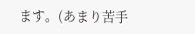ます。(あまり苦手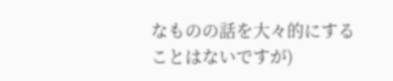なものの話を大々的にすることはないですが)